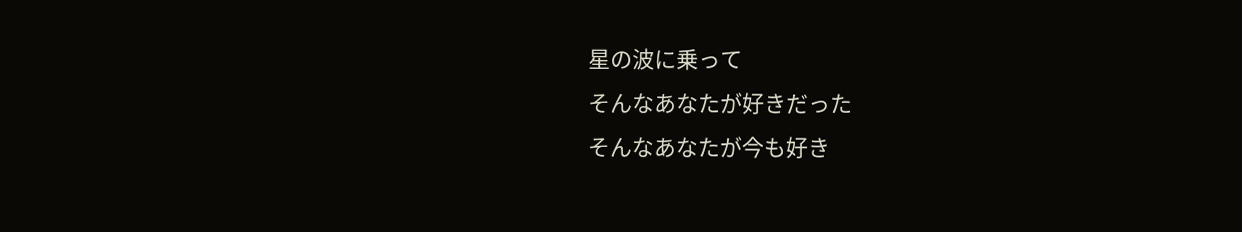星の波に乗って
そんなあなたが好きだった
そんなあなたが今も好き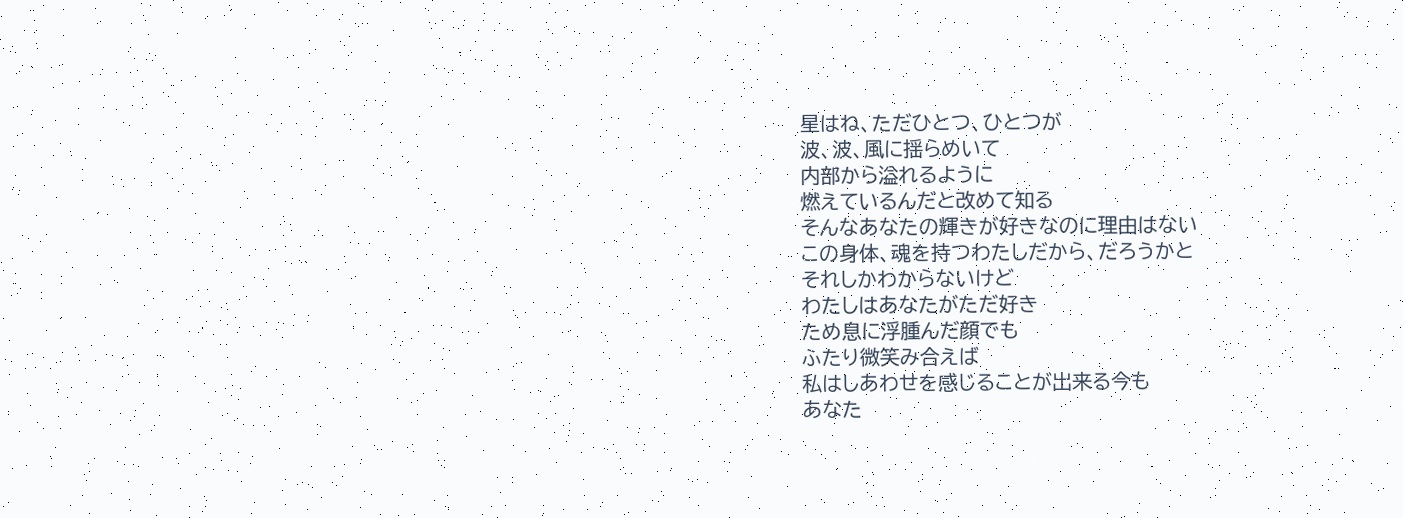星はね、ただひとつ、ひとつが
波、波、風に揺らめいて
内部から溢れるように
燃えているんだと改めて知る
そんなあなたの輝きが好きなのに理由はない
この身体、魂を持つわたしだから、だろうかと
それしかわからないけど
わたしはあなたがただ好き
ため息に浮腫んだ顔でも
ふたり微笑み合えば
私はしあわせを感じることが出来る今も
あなた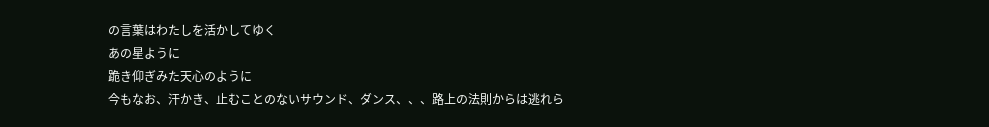の言葉はわたしを活かしてゆく
あの星ように
跪き仰ぎみた天心のように
今もなお、汗かき、止むことのないサウンド、ダンス、、、路上の法則からは逃れら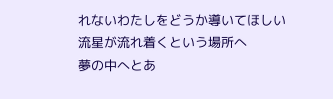れないわたしをどうか導いてほしい
流星が流れ着くという場所へ
夢の中へとあ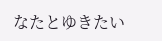なたとゆきたい